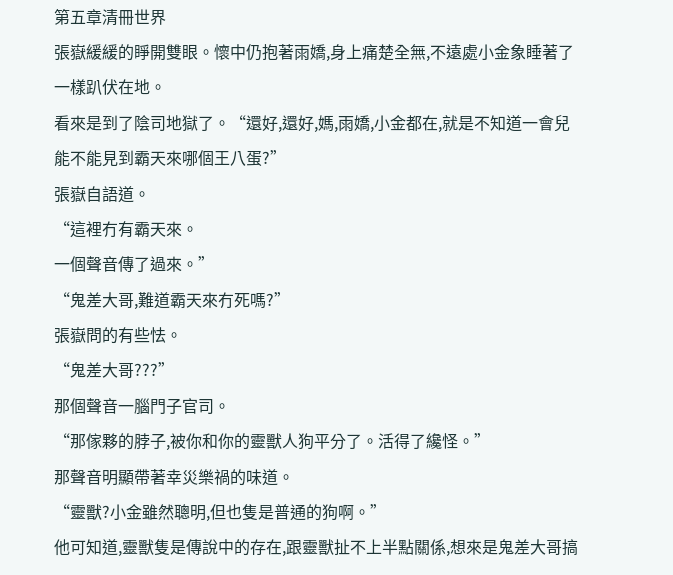第五章清冊世界
張嶽緩緩的睜開雙眼。懷中仍抱著雨嬌,身上痛楚全無,不遠處小金象睡著了一樣趴伏在地。
看來是到了陰司地獄了。“還好,還好,媽,雨嬌,小金都在,就是不知道一會兒能不能見到霸天來哪個王八蛋?”
張嶽自語道。
“這裡冇有霸天來。
一個聲音傳了過來。”
“鬼差大哥,難道霸天來冇死嗎?”
張嶽問的有些怯。
“鬼差大哥???”
那個聲音一腦門子官司。
“那傢夥的脖子,被你和你的靈獸人狗平分了。活得了纔怪。”
那聲音明顯帶著幸災樂禍的味道。
“靈獸?小金雖然聰明,但也隻是普通的狗啊。”
他可知道,靈獸隻是傳說中的存在,跟靈獸扯不上半點關係,想來是鬼差大哥搞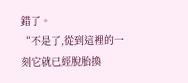錯了。
“不是了,從到這裡的一刻它就已經脫胎換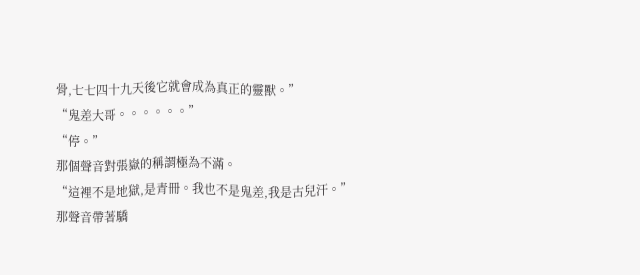骨,七七四十九天後它就會成為真正的靈獸。”
“鬼差大哥。。。。。。”
“停。”
那個聲音對張嶽的稱謂極為不滿。
“這裡不是地獄,是青冊。我也不是鬼差,我是古兒汗。”
那聲音帶著驕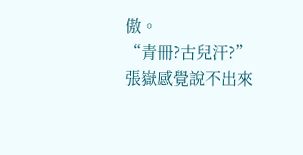傲。
“青冊?古兒汗?”
張嶽感覺說不出來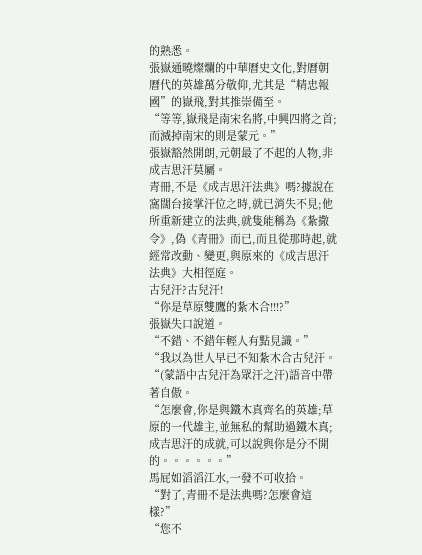的熟悉。
張嶽通曉燦爛的中華曆史文化,對曆朝曆代的英雄萬分敬仰,尤其是“精忠報國”的嶽飛,對其推崇備至。
“等等,嶽飛是南宋名將,中興四將之首;而滅掉南宋的則是蒙元。”
張嶽豁然開朗,元朝最了不起的人物,非成吉思汗莫屬。
青冊,不是《成吉思汗法典》嗎?據說在窩闊台接掌汗位之時,就已消失不見;他所重新建立的法典,就隻能稱為《紮撒令》,偽《青冊》而已,而且從那時起,就經常改動、變更,與原來的《成吉思汗法典》大相徑庭。
古兒汗?古兒汗!
“你是草原雙鷹的紮木合!!!?”
張嶽失口說道。
“不錯、不錯年輕人有點見識。”
“我以為世人早已不知紮木合古兒汗。“(蒙語中古兒汗為眾汗之汗)語音中帶著自傲。
“怎麼會,你是與鐵木真齊名的英雄;草原的一代雄主,並無私的幫助過鐵木真;成吉思汗的成就,可以說與你是分不開的。。。。。。”
馬屁如滔滔江水,一發不可收拾。
“對了,青冊不是法典嗎?怎麼會這樣?”
“您不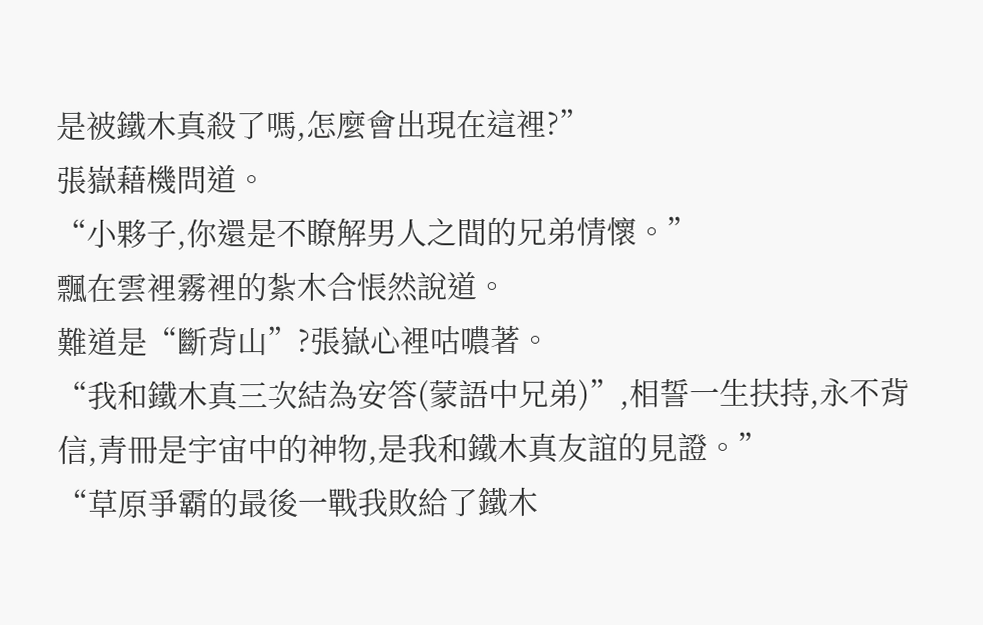是被鐵木真殺了嗎,怎麼會出現在這裡?”
張嶽藉機問道。
“小夥子,你還是不瞭解男人之間的兄弟情懷。”
飄在雲裡霧裡的紮木合悵然說道。
難道是“斷背山”?張嶽心裡咕噥著。
“我和鐵木真三次結為安答(蒙語中兄弟)”,相誓一生扶持,永不背信,青冊是宇宙中的神物,是我和鐵木真友誼的見證。”
“草原爭霸的最後一戰我敗給了鐵木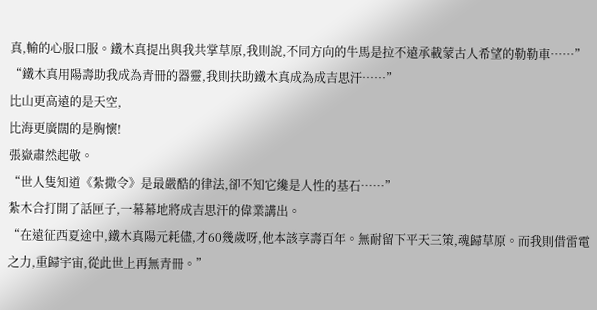真,輸的心服口服。鐵木真提出與我共掌草原,我則說,不同方向的牛馬是拉不遠承載蒙古人希望的勒勒車……”
“鐵木真用陽壽助我成為青冊的器靈,我則扶助鐵木真成為成吉思汗……”
比山更高遠的是天空,
比海更廣闊的是胸懷!
張嶽肅然起敬。
“世人隻知道《紮撒令》是最嚴酷的律法,卻不知它纔是人性的基石……”
紮木合打開了話匣子,一幕幕地將成吉思汗的偉業講出。
“在遠征西夏途中,鐵木真陽元耗儘,才60幾歲呀,他本該享壽百年。無耐留下平天三策,魂歸草原。而我則借雷電之力,重歸宇宙,從此世上再無青冊。”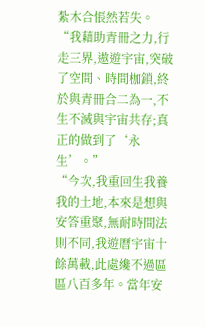紮木合悵然若失。
“我藉助青冊之力,行走三界,遨遊宇宙,突破了空間、時間枷鎖,終於與青冊合二為一,不生不滅與宇宙共存;真正的做到了‘永生’。”
“今次,我重回生我養我的土地,本來是想與安答重聚,無耐時間法則不同,我遊曆宇宙十餘萬載,此處纔不過區區八百多年。當年安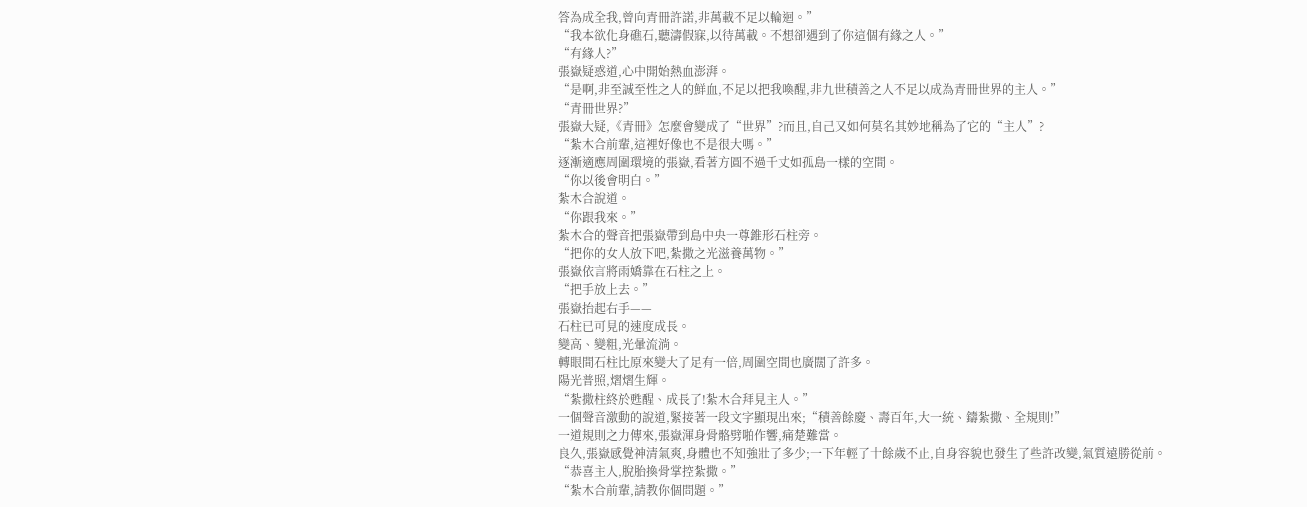答為成全我,曾向青冊許諾,非萬載不足以輪迴。”
“我本欲化身礁石,聽濤假寐,以待萬載。不想卻遇到了你這個有緣之人。”
“有緣人?”
張嶽疑惑道,心中開始熱血澎湃。
“是啊,非至誠至性之人的鮮血,不足以把我喚醒,非九世積善之人不足以成為青冊世界的主人。”
“青冊世界?”
張嶽大疑,《青冊》怎麼會變成了“世界”?而且,自己又如何莫名其妙地稱為了它的“主人”?
“紮木合前輩,這裡好像也不是很大嗎。”
逐漸適應周圍環境的張嶽,看著方圓不過千丈如孤島一樣的空間。
“你以後會明白。”
紮木合說道。
“你跟我來。”
紮木合的聲音把張嶽帶到島中央一尊錐形石柱旁。
“把你的女人放下吧,紮撒之光滋養萬物。”
張嶽依言將雨嬌靠在石柱之上。
“把手放上去。”
張嶽抬起右手——
石柱已可見的速度成長。
變高、變粗,光暈流淌。
轉眼間石柱比原來變大了足有一倍,周圍空間也廣闊了許多。
陽光普照,熠熠生輝。
“紮撒柱終於甦醒、成長了!紮木合拜見主人。”
一個聲音激動的說道,緊接著一段文字顯現出來;“積善餘慶、壽百年,大一統、鑄紮撒、全規則!”
一道規則之力傳來,張嶽渾身骨骼劈啪作響,痛楚難當。
良久,張嶽感覺神清氣爽,身體也不知強壯了多少;一下年輕了十餘歲不止,自身容貌也發生了些許改變,氣質遠勝從前。
“恭喜主人,脫胎換骨掌控紮撒。”
“紮木合前輩,請教你個問題。”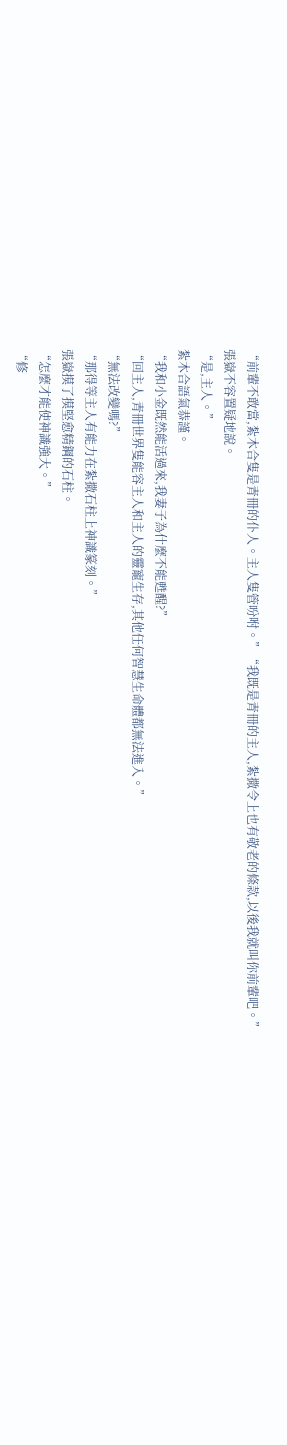“前輩不敢當,紮木合隻是青冊的仆人。主人隻管吩咐。”“我既是青冊的主人,紮撒令上也有敬老的條款,以後我就叫你前輩吧。”
張嶽不容置疑地說。
“是,主人。”
紮木合語氣恭謹。
“我和小金既然能活過來,我妻子為什麼不能甦醒?”
“回主人,青冊世界隻能容主人和主人的靈寵生存,其他任何智慧生命體都無法進入。”
“無法改變嗎?”
“那得等主人有能力在紮撒石柱上神識篆刻。”
張嶽摸了摸堅愈精鋼的石柱。
“怎麼才能使神識強大。”
“修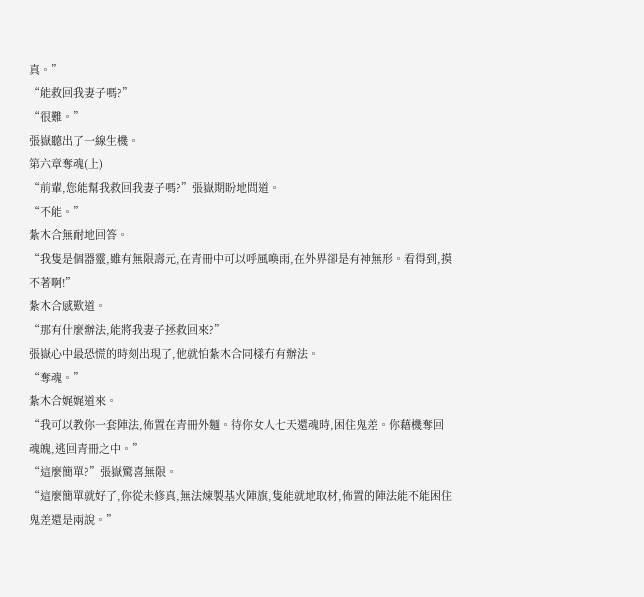真。”
“能救回我妻子嗎?”
“很難。”
張嶽聽出了一線生機。
第六章奪魂(上)
“前輩,您能幫我救回我妻子嗎?”張嶽期盼地問道。
“不能。”
紮木合無耐地回答。
“我隻是個器靈,雖有無限壽元,在青冊中可以呼風喚雨,在外界卻是有神無形。看得到,摸不著啊!”
紮木合感歎道。
“那有什麼辦法,能將我妻子拯救回來?”
張嶽心中最恐慌的時刻出現了,他就怕紮木合同樣冇有辦法。
“奪魂。”
紮木合娓娓道來。
“我可以教你一套陣法,佈置在青冊外麵。待你女人七天還魂時,困住鬼差。你藉機奪回魂魄,逃回青冊之中。”
“這麼簡單?”張嶽驚喜無限。
“這麼簡單就好了,你從未修真,無法煉製基火陣旗,隻能就地取材,佈置的陣法能不能困住鬼差還是兩說。”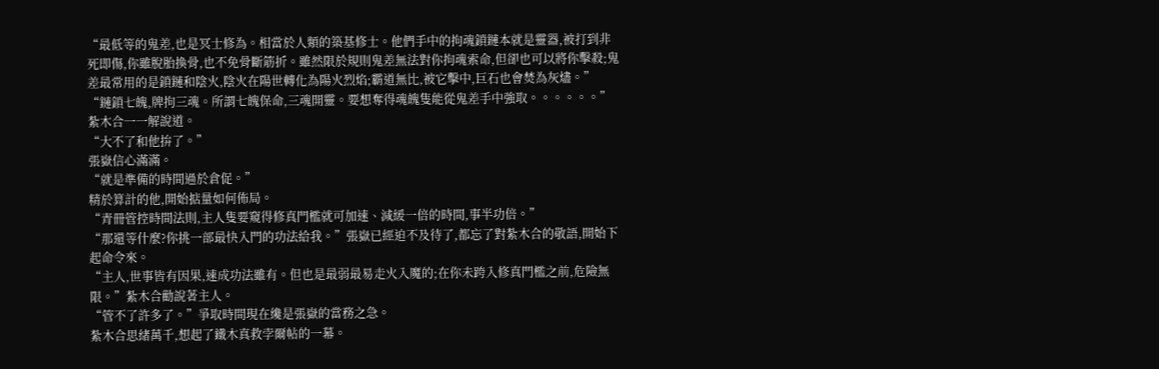“最低等的鬼差,也是冥士修為。相當於人類的築基修士。他們手中的拘魂鎖鏈本就是靈器,被打到非死即傷,你雖脫胎換骨,也不免骨斷筋折。雖然限於規則鬼差無法對你拘魂索命,但卻也可以將你擊殺;鬼差最常用的是鎖鏈和陰火,陰火在陽世轉化為陽火烈焰;霸道無比,被它擊中,巨石也會焚為灰燼。”
“鏈鎖七魄,牌拘三魂。所謂七魄保命,三魂開靈。要想奪得魂魄隻能從鬼差手中強取。。。。。。”紮木合一一解說道。
“大不了和他拚了。”
張嶽信心滿滿。
“就是準備的時間過於倉促。”
精於算計的他,開始掂量如何佈局。
“青冊管控時間法則,主人隻要窺得修真門檻就可加速、減緩一倍的時間,事半功倍。”
“那還等什麼?你挑一部最快入門的功法給我。”張嶽已經迫不及待了,都忘了對紮木合的敬語,開始下起命令來。
“主人,世事皆有因果,速成功法雖有。但也是最弱最易走火入魔的;在你未跨入修真門檻之前,危險無限。”紮木合勸說著主人。
“管不了許多了。”爭取時間現在纔是張嶽的當務之急。
紮木合思緒萬千,想起了鐵木真救孛爾帖的一幕。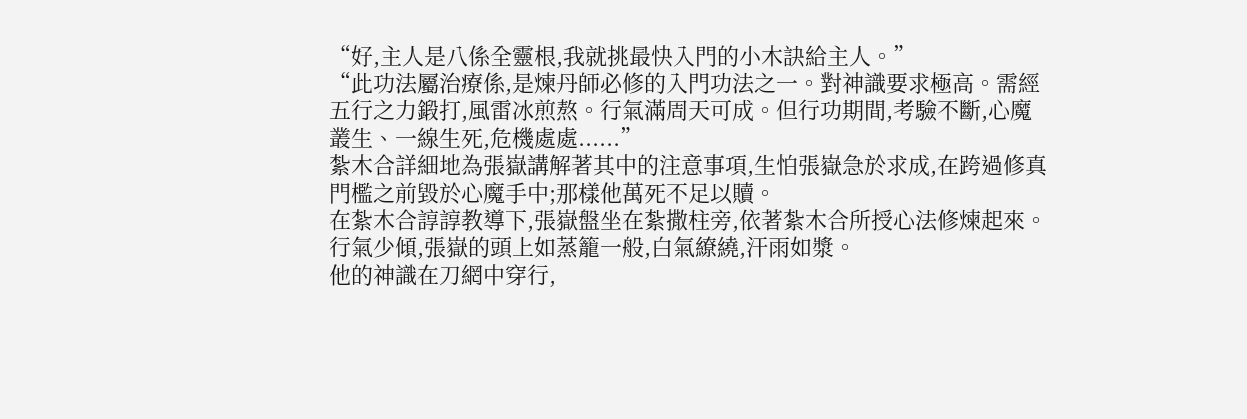“好,主人是八係全靈根,我就挑最快入門的小木訣給主人。”
“此功法屬治療係,是煉丹師必修的入門功法之一。對神識要求極高。需經五行之力鍛打,風雷冰煎熬。行氣滿周天可成。但行功期間,考驗不斷,心魔叢生、一線生死,危機處處......”
紮木合詳細地為張嶽講解著其中的注意事項,生怕張嶽急於求成,在跨過修真門檻之前毀於心魔手中;那樣他萬死不足以贖。
在紮木合諄諄教導下,張嶽盤坐在紮撒柱旁,依著紮木合所授心法修煉起來。
行氣少傾,張嶽的頭上如蒸籠一般,白氣繚繞,汗雨如漿。
他的神識在刀網中穿行,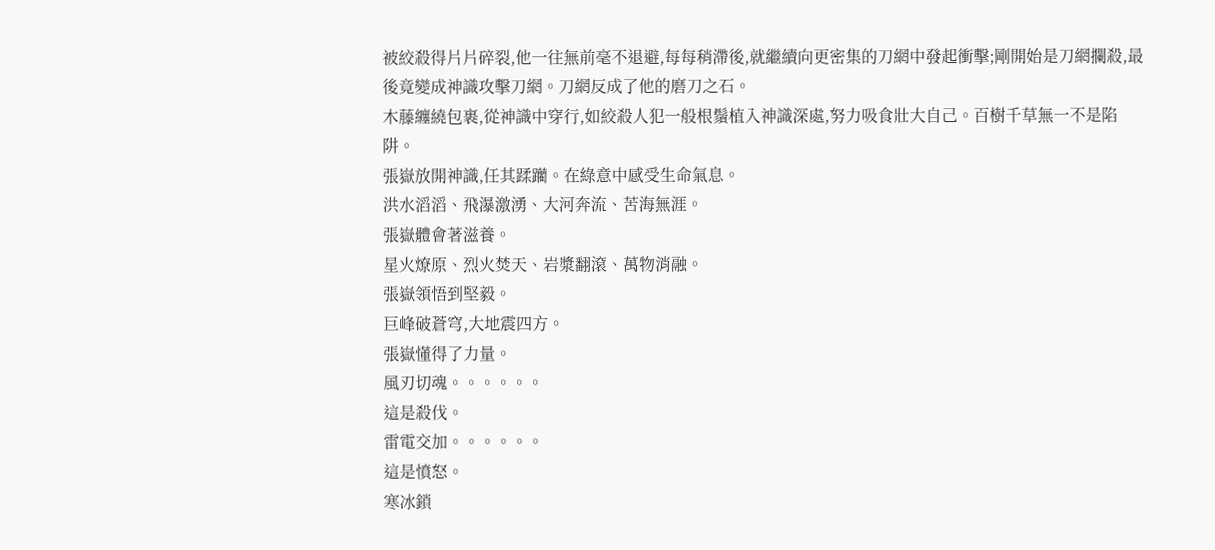被絞殺得片片碎裂,他一往無前毫不退避,每每稍滯後,就繼續向更密集的刀網中發起衝擊;剛開始是刀網攔殺,最後竟變成神識攻擊刀網。刀網反成了他的磨刀之石。
木藤纏繞包裹,從神識中穿行,如絞殺人犯一般根鬚植入神識深處,努力吸食壯大自己。百樹千草無一不是陷阱。
張嶽放開神識,任其蹂躪。在綠意中感受生命氣息。
洪水滔滔、飛瀑激湧、大河奔流、苦海無涯。
張嶽體會著滋養。
星火燎原、烈火焚天、岩漿翻滾、萬物消融。
張嶽領悟到堅毅。
巨峰破蒼穹,大地震四方。
張嶽懂得了力量。
風刃切魂。。。。。。
這是殺伐。
雷電交加。。。。。。
這是憤怒。
寒冰鎖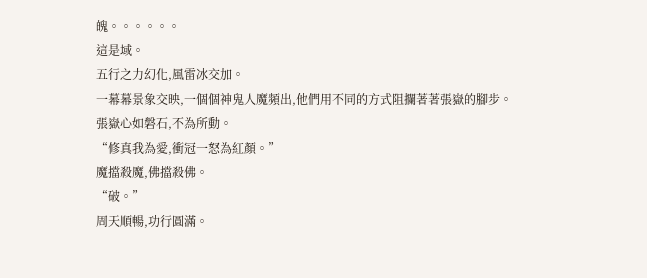魄。。。。。。
這是域。
五行之力幻化,風雷冰交加。
一幕幕景象交映,一個個神鬼人魔頻出,他們用不同的方式阻攔著著張嶽的腳步。
張嶽心如磐石,不為所動。
“修真我為愛,衝冠一怒為紅顏。”
魔擋殺魔,佛擋殺佛。
“破。”
周天順暢,功行圓滿。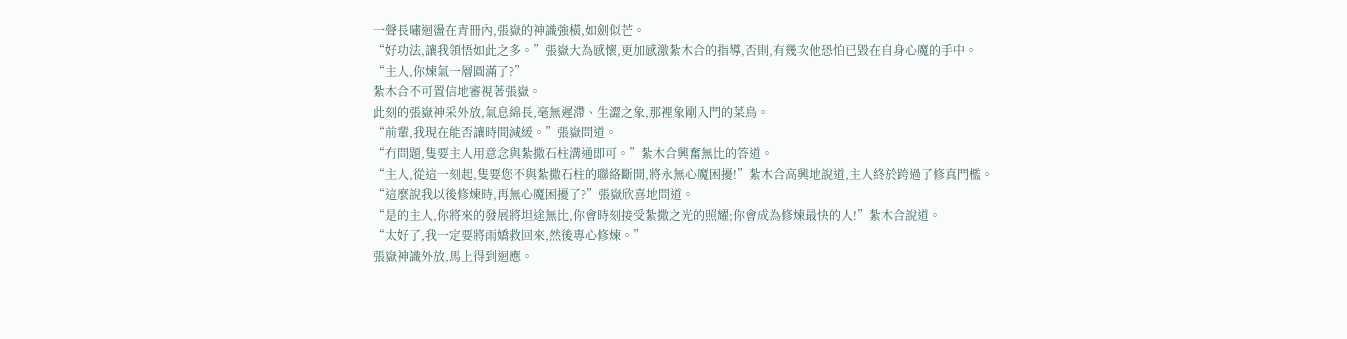一聲長嘯迴盪在青冊內,張嶽的神識強橫,如劍似芒。
“好功法,讓我領悟如此之多。”張嶽大為感懷,更加感激紮木合的指導,否則,有幾次他恐怕已毀在自身心魔的手中。
“主人,你煉氣一層圓滿了?”
紮木合不可置信地審視著張嶽。
此刻的張嶽神采外放,氣息綿長,毫無遲滯、生澀之象,那裡象剛入門的菜鳥。
“前輩,我現在能否讓時間減緩。”張嶽問道。
“冇問題,隻要主人用意念與紮撒石柱溝通即可。”紮木合興奮無比的答道。
“主人,從這一刻起,隻要您不與紮撒石柱的聯絡斷開,將永無心魔困擾!”紮木合高興地說道,主人終於跨過了修真門檻。
“這麼說我以後修煉時,再無心魔困擾了?”張嶽欣喜地問道。
“是的主人,你將來的發展將坦途無比,你會時刻接受紮撒之光的照耀;你會成為修煉最快的人!”紮木合說道。
“太好了,我一定要將雨嬌救回來,然後專心修煉。”
張嶽神識外放,馬上得到迴應。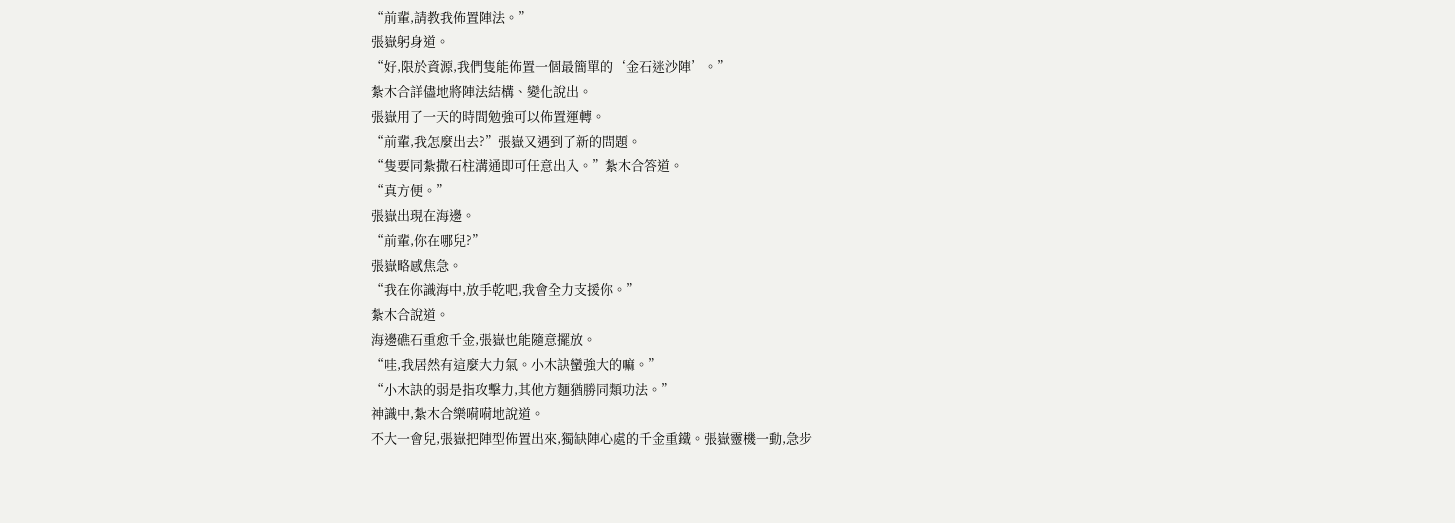“前輩,請教我佈置陣法。”
張嶽躬身道。
“好,限於資源,我們隻能佈置一個最簡單的‘金石迷沙陣’。”
紮木合詳儘地將陣法結構、變化說出。
張嶽用了一天的時間勉強可以佈置運轉。
“前輩,我怎麼出去?”張嶽又遇到了新的問題。
“隻要同紮撒石柱溝通即可任意出入。”紮木合答道。
“真方便。”
張嶽出現在海邊。
“前輩,你在哪兒?”
張嶽略感焦急。
“我在你識海中,放手乾吧,我會全力支援你。”
紮木合說道。
海邊礁石重愈千金,張嶽也能隨意擺放。
“哇,我居然有這麼大力氣。小木訣蠻強大的嘛。”
“小木訣的弱是指攻擊力,其他方麵猶勝同類功法。”
神識中,紮木合樂嗬嗬地說道。
不大一會兒,張嶽把陣型佈置出來,獨缺陣心處的千金重鐵。張嶽靈機一動,急步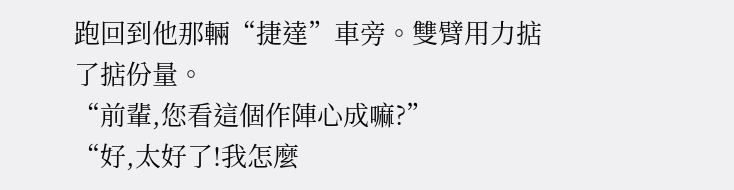跑回到他那輛“捷達”車旁。雙臂用力掂了掂份量。
“前輩,您看這個作陣心成嘛?”
“好,太好了!我怎麼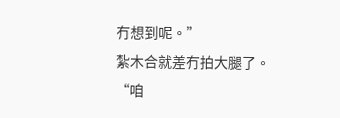冇想到呢。”
紮木合就差冇拍大腿了。
“咱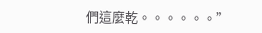們這麼乾。。。。。。”